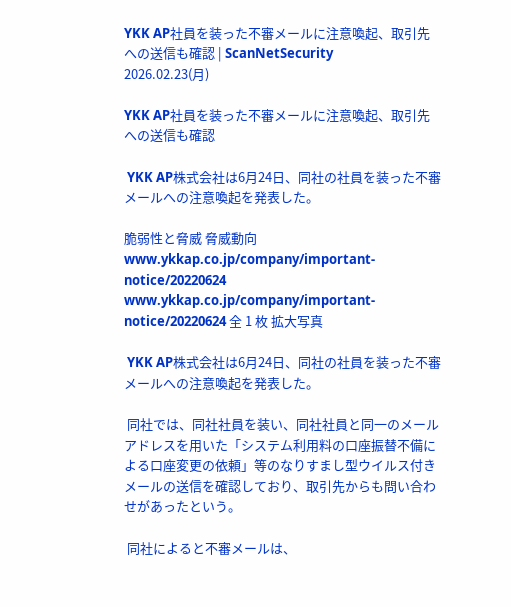YKK AP社員を装った不審メールに注意喚起、取引先への送信も確認 | ScanNetSecurity
2026.02.23(月)

YKK AP社員を装った不審メールに注意喚起、取引先への送信も確認

 YKK AP株式会社は6月24日、同社の社員を装った不審メールへの注意喚起を発表した。

脆弱性と脅威 脅威動向
www.ykkap.co.jp/company/important-notice/20220624
www.ykkap.co.jp/company/important-notice/20220624 全 1 枚 拡大写真

 YKK AP株式会社は6月24日、同社の社員を装った不審メールへの注意喚起を発表した。

 同社では、同社社員を装い、同社社員と同一のメールアドレスを用いた「システム利用料の口座振替不備による口座変更の依頼」等のなりすまし型ウイルス付きメールの送信を確認しており、取引先からも問い合わせがあったという。

 同社によると不審メールは、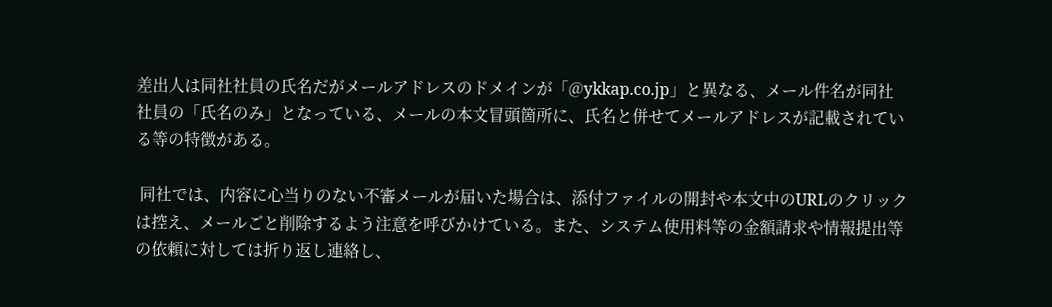差出人は同社社員の氏名だがメールアドレスのドメインが「@ykkap.co.jp」と異なる、メール件名が同社社員の「氏名のみ」となっている、メールの本文冒頭箇所に、氏名と併せてメールアドレスが記載されている等の特徴がある。

 同社では、内容に心当りのない不審メールが届いた場合は、添付ファイルの開封や本文中のURLのクリックは控え、メールごと削除するよう注意を呼びかけている。また、システム使用料等の金額請求や情報提出等の依頼に対しては折り返し連絡し、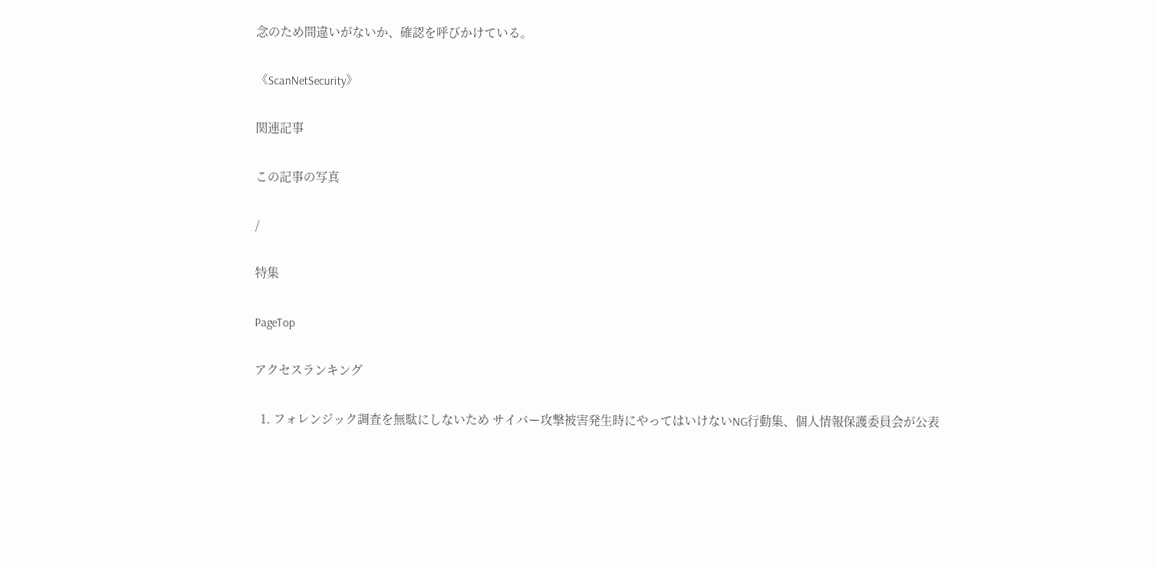念のため間違いがないか、確認を呼びかけている。

《ScanNetSecurity》

関連記事

この記事の写真

/

特集

PageTop

アクセスランキング

  1. フォレンジック調査を無駄にしないため サイバー攻撃被害発生時にやってはいけないNG行動集、個人情報保護委員会が公表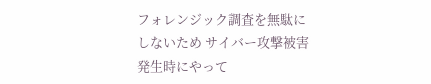フォレンジック調査を無駄にしないため サイバー攻撃被害発生時にやって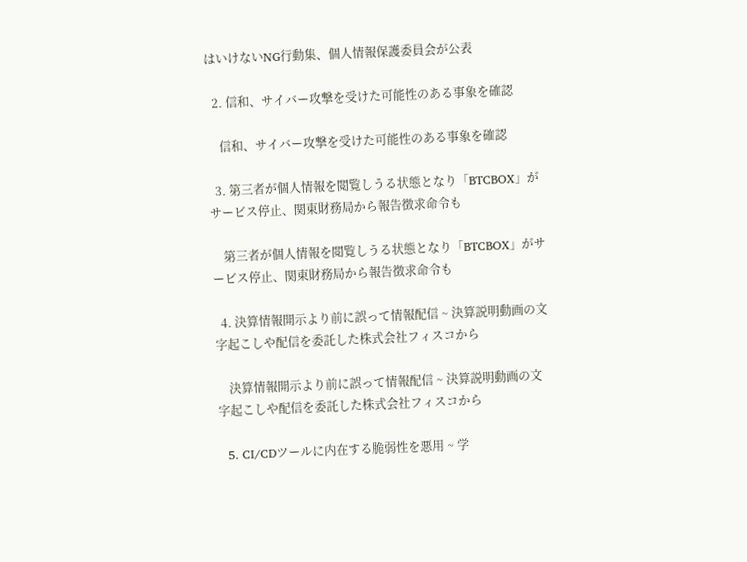はいけないNG行動集、個人情報保護委員会が公表

  2. 信和、サイバー攻撃を受けた可能性のある事象を確認

    信和、サイバー攻撃を受けた可能性のある事象を確認

  3. 第三者が個人情報を閲覧しうる状態となり「BTCBOX」がサービス停止、関東財務局から報告徴求命令も

    第三者が個人情報を閲覧しうる状態となり「BTCBOX」がサービス停止、関東財務局から報告徴求命令も

  4. 決算情報開示より前に誤って情報配信 ~ 決算説明動画の文字起こしや配信を委託した株式会社フィスコから

    決算情報開示より前に誤って情報配信 ~ 決算説明動画の文字起こしや配信を委託した株式会社フィスコから

  5. CI/CDツールに内在する脆弱性を悪用 ~ 学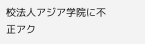校法人アジア学院に不正アク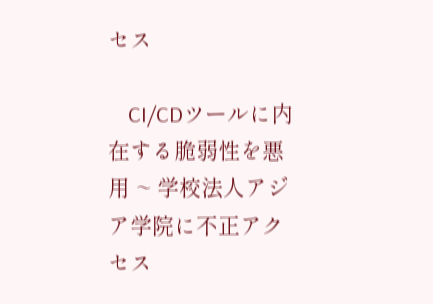セス

    CI/CDツールに内在する脆弱性を悪用 ~ 学校法人アジア学院に不正アクセス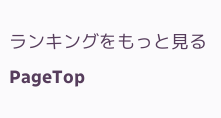ランキングをもっと見る
PageTop